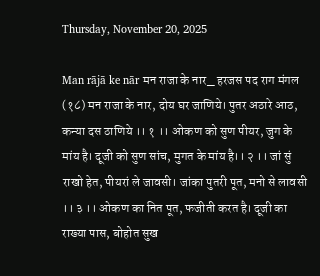Thursday, November 20, 2025

Man rājā ke nār मन राजा के नार_ हरजस पद राग मंगल (१८) मन राजा के नार, दोय घर जाणिये। पुतर अठारे आठ, कन्या दस ठाणिये ।। १ ।। ओकण को सुण पीयर, जुग के मांय है। दूजी को सुण सांच, मुगत के मांय है।। २ ।। जां सुं राखो हेत, पीयरां ले जावसी। जांका पुतरी पूत, मनो से लावसी ।। ३ ।। ओकण का नित पूत, फजीती करत है। दूजी का राख्या पास, बोहोत सुख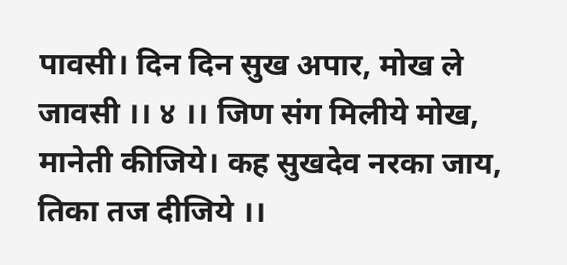पावसी। दिन दिन सुख अपार, मोख ले जावसी ।। ४ ।। जिण संग मिलीये मोख, मानेती कीजिये। कह सुखदेव नरका जाय, तिका तज दीजिये ।।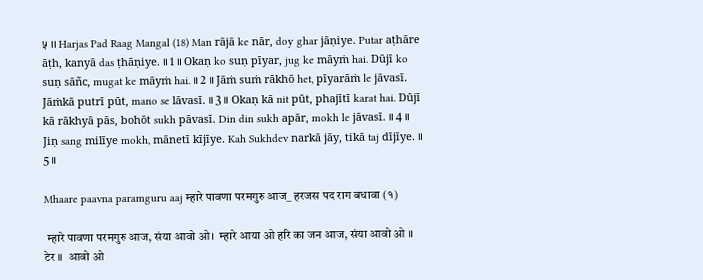५ ।। Harjas Pad Raag Mangal (18) Man rājā ke nār, doy ghar jāṇiye. Putar aṭhāre āṭh, kanyā das ṭhāṇiye. ॥ 1 ॥ Okaṇ ko suṇ pīyar, jug ke māyṁ hai. Dūjī ko suṇ sāñc, mugat ke māyṁ hai. ॥ 2 ॥ Jāṁ suṁ rākhō het, pīyarāṁ le jāvasī. Jāṁkā putrī pūt, mano se lāvasī. ॥ 3 ॥ Okaṇ kā nit pūt, phajītī karat hai. Dūjī kā rākhyā pās, bohōt sukh pāvasī. Din din sukh apār, mokh le jāvasī. ॥ 4 ॥ Jiṇ sang milīye mokh, mānetī kījīye. Kah Sukhdev narkā jāy, tikā taj dījīye. ॥ 5 ॥

Mhaare paavna paramguru aaj म्हारे पावणा परमगुरु आज_ हरजस पद राग बधावा (१)

 म्हारे पावणा परमगुरु आज, संया आवो ओ।  म्हारे आया ओ हरि का जन आज, संया आवो ओ ॥ टेर ॥  आवो ओ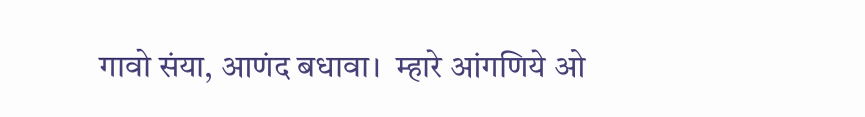गावो संया, आणंद बधावा।  म्हारे आंगणिये ओ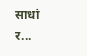साधां र...